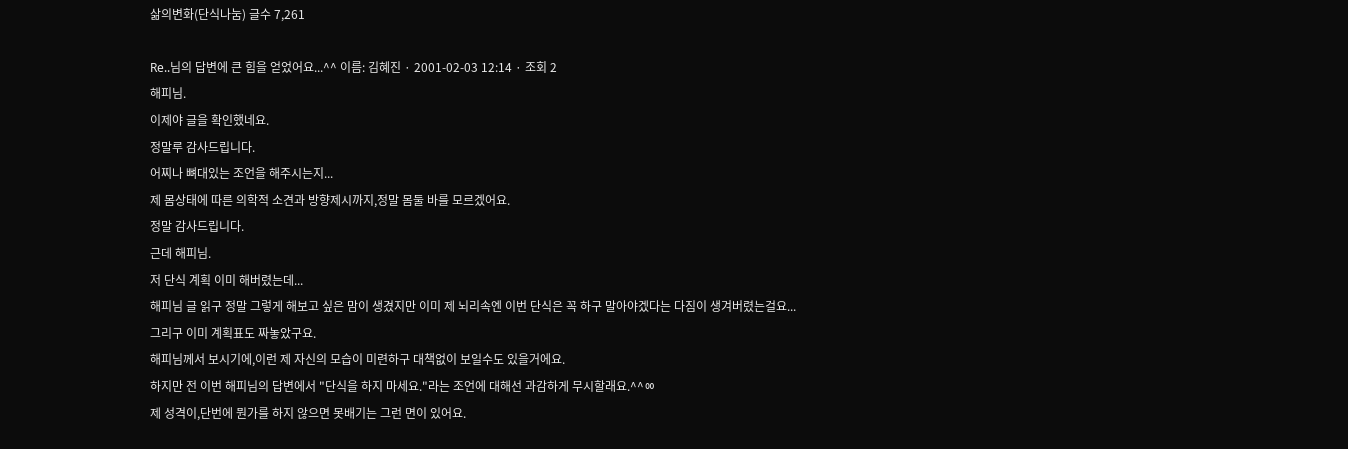삶의변화(단식나눔) 글수 7,261

Re..님의 답변에 큰 힘을 얻었어요...^^ 이름: 김혜진 · 2001-02-03 12:14 · 조회 2
해피님.
이제야 글을 확인했네요.
정말루 감사드립니다.
어찌나 뼈대있는 조언을 해주시는지...
제 몸상태에 따른 의학적 소견과 방향제시까지,정말 몸둘 바를 모르겠어요.
정말 감사드립니다.
근데 해피님.
저 단식 계획 이미 해버렸는데...
해피님 글 읽구 정말 그렇게 해보고 싶은 맘이 생겼지만 이미 제 뇌리속엔 이번 단식은 꼭 하구 말아야겠다는 다짐이 생겨버렸는걸요...
그리구 이미 계획표도 짜놓았구요.
해피님께서 보시기에,이런 제 자신의 모습이 미련하구 대책없이 보일수도 있을거에요.
하지만 전 이번 해피님의 답변에서 "단식을 하지 마세요."라는 조언에 대해선 과감하게 무시할래요.^^ㆀ
제 성격이,단번에 뭔가를 하지 않으면 못배기는 그런 면이 있어요.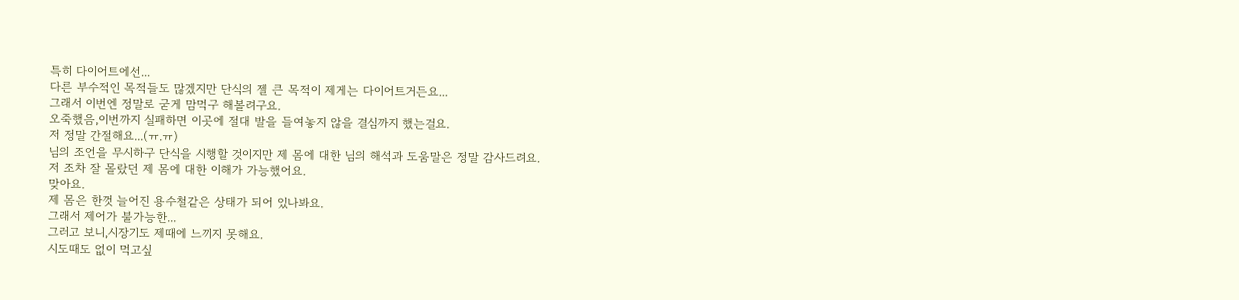특히 다이어트에선...
다른 부수적인 목적들도 많겠지만 단식의 젤 큰 목적이 제게는 다이어트거든요...
그래서 이번엔 정말로 굳게 맘먹구 해볼려구요.
오죽했음,이번까지 실패하면 이곳에 절대 발을 들여놓지 않을 결심까지 했는걸요.
저 정말 간절해요...(ㅠ.ㅠ)
님의 조언을 무시하구 단식을 시행할 것이지만 제 몸에 대한 님의 해석과 도움말은 정말 감사드려요.
저 조차 잘 몰랐던 제 몸에 대한 이해가 가능했어요.
맞아요.
제 몸은 한껏 늘어진 용수철같은 상태가 되어 있나봐요.
그래서 제어가 불가능한...
그러고 보니,시장기도 제때에 느끼지 못해요.
시도때도 없이 먹고싶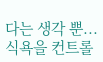다는 생각 뿐...
식욕을 컨트롤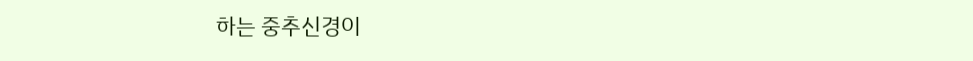하는 중추신경이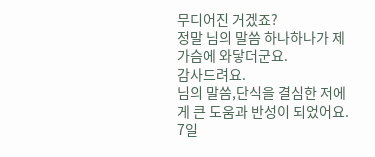무디어진 거겠죠?
정말 님의 말씀 하나하나가 제 가슴에 와닿더군요.
감사드려요.
님의 말씀,단식을 결심한 저에게 큰 도움과 반성이 되었어요.
7일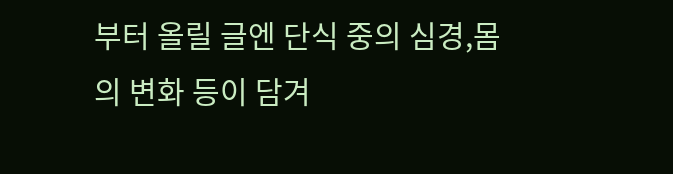부터 올릴 글엔 단식 중의 심경,몸의 변화 등이 담겨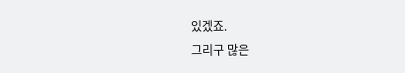있겠죠.
그리구 많은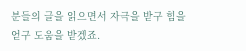분들의 글을 읽으면서 자극을 받구 힘을 얻구 도움을 받겠죠.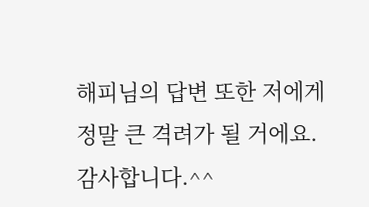해피님의 답변 또한 저에게 정말 큰 격려가 될 거에요.
감사합니다.^^